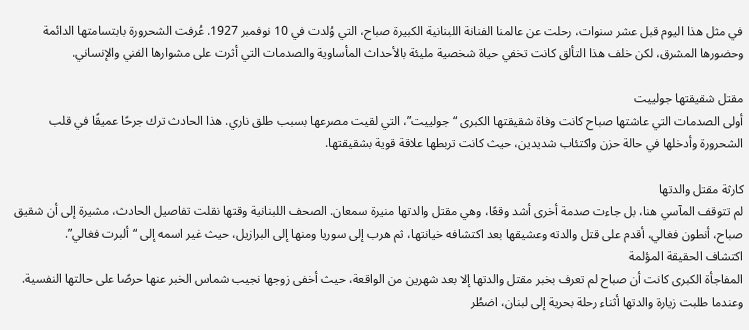في مثل هذا اليوم قبل عشر سنوات، رحلت عن عالمنا الفنانة اللبنانية الكبيرة صباح، التي وُلدت في 10 نوفمبر 1927. عُرفت الشحرورة بابتسامتها الدائمة وحضورها المشرق، لكن خلف هذا التألق كانت تخفي حياة شخصية مليئة بالأحداث المأساوية والصدمات التي أثرت على مشوارها الفني والإنساني.

مقتل شقيقتها جولييت
أولى الصدمات التي عاشتها صباح كانت وفاة شقيقتها الكبرى “جولييت”، التي لقيت مصرعها بسبب طلق ناري. هذا الحادث ترك جرحًا عميقًا في قلب الشحرورة وأدخلها في حالة حزن واكتئاب شديدين، حيث كانت تربطها علاقة قوية بشقيقتها.

كارثة مقتل والدتها
لم تتوقف المآسي هنا، بل جاءت صدمة أخرى أشد وقعًا، وهي مقتل والدتها منيرة سمعان. الصحف اللبنانية وقتها نقلت تفاصيل الحادث، مشيرة إلى أن شقيق صباح، أنطون فغالي، أقدم على قتل والدته وعشيقها بعد اكتشافه خيانتها، ثم هرب إلى سوريا ومنها إلى البرازيل، حيث غير اسمه إلى “ألبرت فغالي”.
اكتشاف الحقيقة المؤلمة
المفاجأة الكبرى كانت أن صباح لم تعرف بخبر مقتل والدتها إلا بعد شهرين من الواقعة، حيث أخفى زوجها نجيب شماس الخبر عنها حرصًا على حالتها النفسية. وعندما طلبت زيارة والدتها أثناء رحلة بحرية إلى لبنان، اضطُر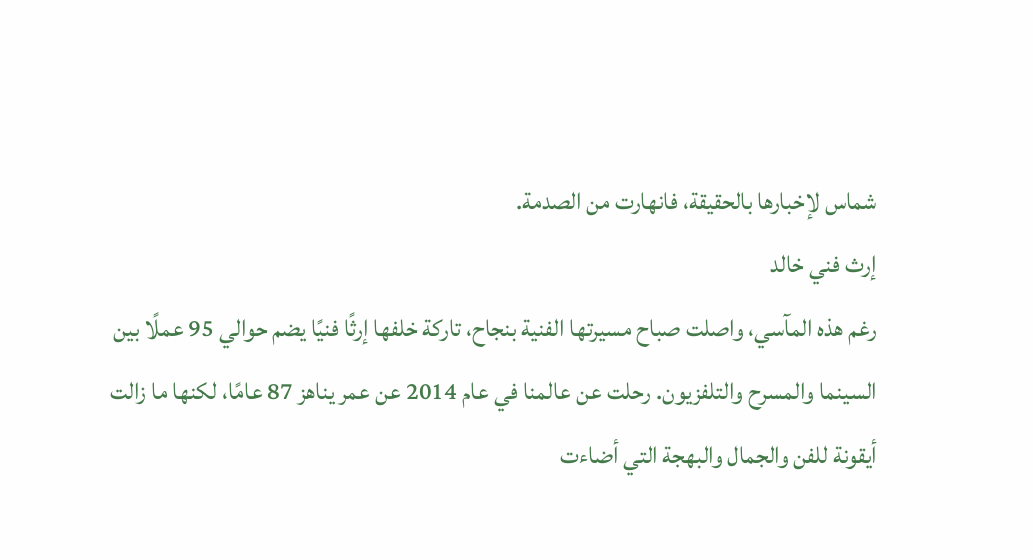شماس لإخبارها بالحقيقة، فانهارت من الصدمة.
إرث فني خالد
رغم هذه المآسي، واصلت صباح مسيرتها الفنية بنجاح، تاركة خلفها إرثًا فنيًا يضم حوالي 95 عملًا بين السينما والمسرح والتلفزيون. رحلت عن عالمنا في عام 2014 عن عمر يناهز 87 عامًا، لكنها ما زالت أيقونة للفن والجمال والبهجة التي أضاءت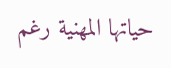حياتها المهنية رغم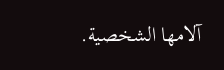آلامها الشخصية.